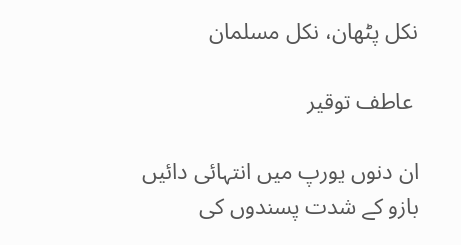نکل پٹھان، نکل مسلمان

 عاطف توقیر

ان دنوں یورپ میں انتہائی دائیں بازو کے شدت پسندوں کی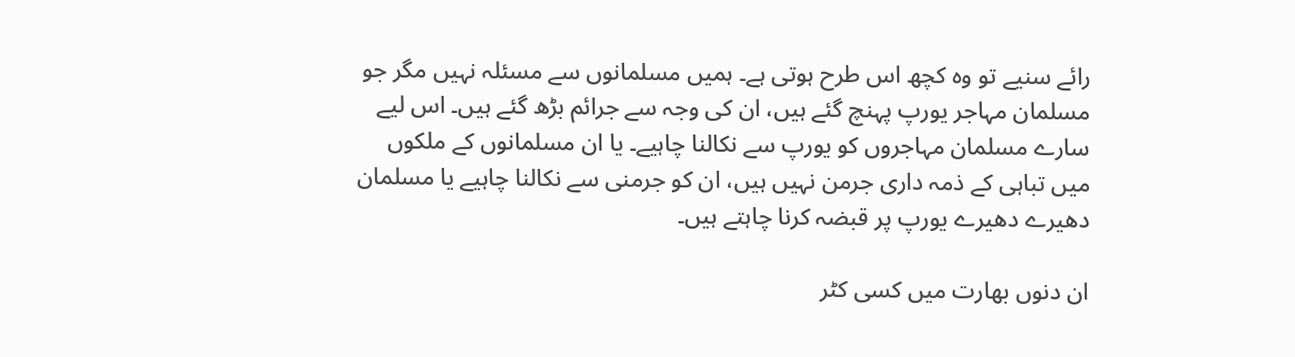رائے سنیے تو وہ کچھ اس طرح ہوتی ہے۔ ہمیں مسلمانوں سے مسئلہ نہیں مگر جو مسلمان مہاجر یورپ پہنچ گئے ہیں، ان کی وجہ سے جرائم بڑھ گئے ہیں۔ اس لیے سارے مسلمان مہاجروں کو یورپ سے نکالنا چاہیے۔ یا ان مسلمانوں کے ملکوں میں تباہی کے ذمہ داری جرمن نہیں ہیں، ان کو جرمنی سے نکالنا چاہیے یا مسلمان دھیرے دھیرے یورپ پر قبضہ کرنا چاہتے ہیں۔

ان دنوں بھارت میں کسی کٹر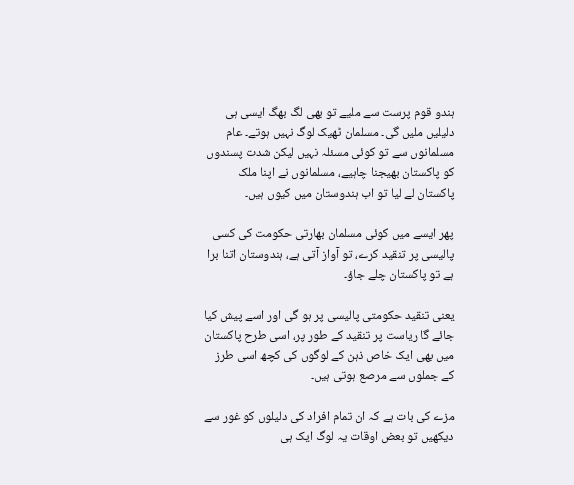ہندو قوم پرست سے ملیے تو بھی لگ بھگ ایسی ہی دلیلیں ملیں گی۔ مسلمان ٹھیک لوگ نہیں ہوتے۔ عام مسلمانوں سے تو کوئی مسئلہ نہیں لیکن شدت پسندوں کو پاکستان بھیجنا چاہیے، مسلمانوں نے اپنا ملک پاکستان لے لیا تو اب ہندوستان میں کیوں ہیں۔

پھر ایسے میں کوئی مسلمان بھارتی حکومت کی کسی پالیسی پر تنقید کرے، تو آواز آتی ہے، ہندوستان اتنا برا ہے تو پاکستان چلے جاؤ۔

یعنی تنقید حکومتی پالیسی پر ہو گی اور اسے پیش کیا جائے گا ریاست پر تنقید کے طور پر، اسی طرح پاکستان میں بھی ایک خاص ذہن کے لوگوں کی کچھ اسی طرز کے جملوں سے مرصع ہوتی ہیں۔

مزے کی بات ہے کہ ان تمام افراد کی دلیلوں کو غور سے دیکھیں تو بعض اوقات یہ لوگ ایک ہی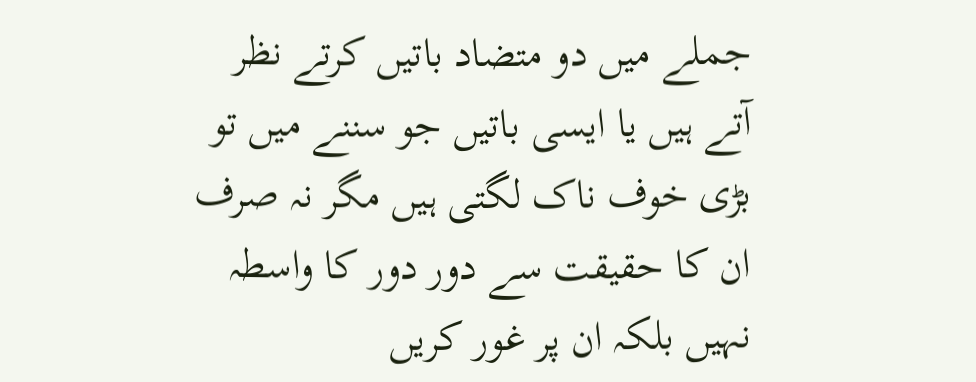جملے میں دو متضاد باتیں کرتے نظر آتے ہیں یا ایسی باتیں جو سننے میں تو بڑی خوف ناک لگتی ہیں مگر نہ صرف ان کا حقیقت سے دور دور کا واسطہ نہیں بلکہ ان پر غور کریں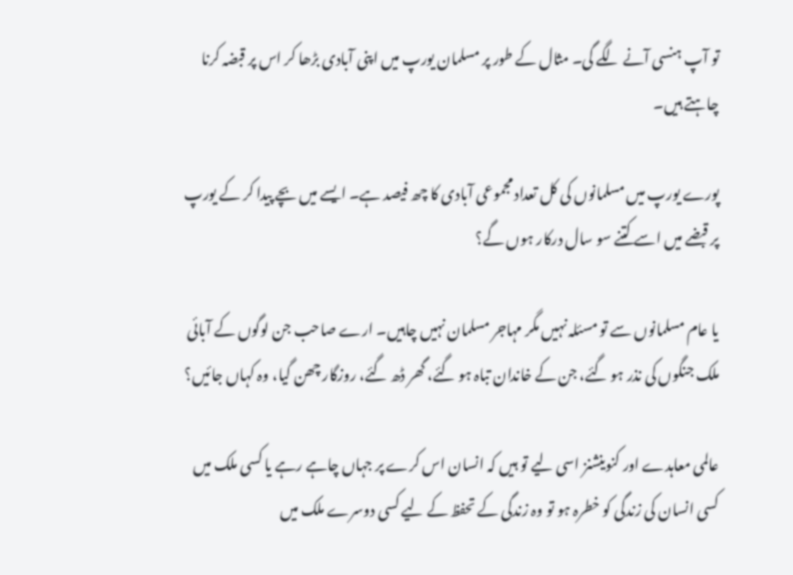تو آپ ہنسی آنے لگے گی۔ مثال کے طور پر مسلمان یورپ میں اپنی آبادی بڑھا کر اس پر قبضہ کرنا چاہتے ہیں۔

پورے یورپ میں مسلمانوں کی کل تعداد مجموعی آبادی کا چھ فیصد ہے۔ ایسے میں بچے پیدا کر کے یورپ پر قبضے میں اسے کتنے سو سال درکار ہوں گے؟

یا عام مسلمانوں سے تو مسئلہ نہیں مگر مہاجر مسلمان نہیں چاہیں۔ ارے صاحب جن لوگوں کے آبائی ملک جنگوں کی نذر ہو گئے، جن کے خاندان تباہ ہو گئے، گھر ڈھ گئے، روزگار چھن گیا، وہ کہاں جائیں؟

عالمی معاہدے اور کنوینشنز اسی لیے تو ہیں کہ انسان اس کرے پر جہاں چاہے رہے یا کسی ملک میں کسی انسان کی زندگی کو خطرہ ہو تو وہ زندگی کے تحفظ کے لیے کسی دوسرے ملک میں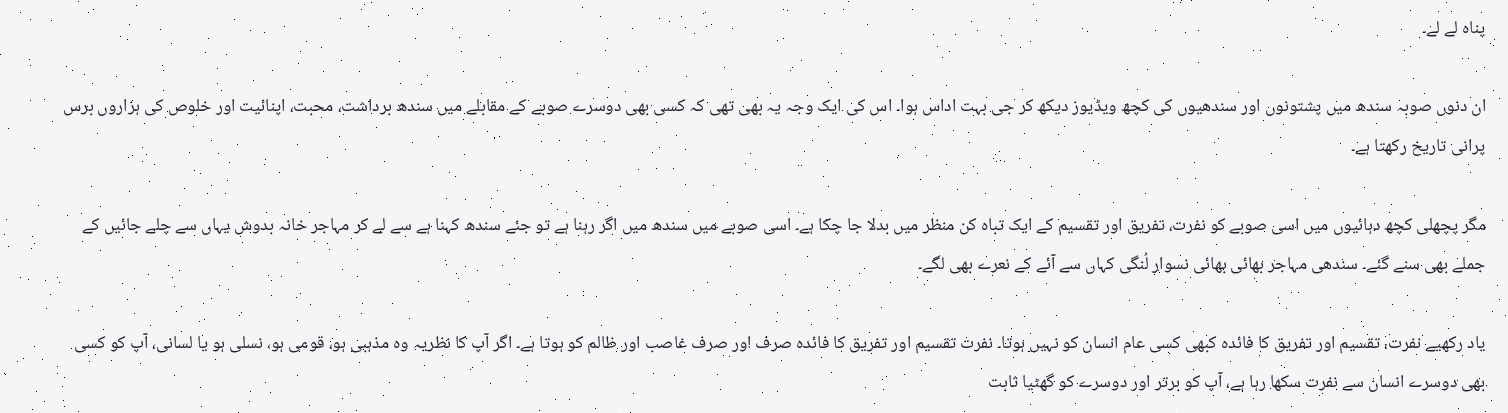پناہ لے لے۔

ان دنوں صوبہ سندھ میں پشتونوں اور سندھیوں کی کچھ ویڈیوز دیکھ کر جی بہت اداس ہوا۔ اس کی ایک وجہ یہ بھی تھی کہ کسی بھی دوسرے صوبے کے مقابلے میں سندھ برداشت، محبت، اپنائیت اور خلوص کی ہزاروں برس پرانی تاریخ رکھتا ہے۔

مگر پچھلی کچھ دہائیوں میں اسی صوبے کو نفرت، تفریق اور تقسیم کے ایک تباہ کن منظر میں بدلا جا چکا ہے۔ اسی صوبے میں سندھ میں اگر رہنا ہے تو جئے سندھ کہنا ہے سے لے کر مہاجر خانہ بدوش یہاں سے چلے جائیں کے جملے بھی سنے گئے۔ سندھی مہاجر بھائی بھائی نسوار لُنگی کہاں سے آئے کے نعرے بھی لگے۔

یاد رکھیے نفرت، تقسیم اور تفریق کا فائدہ کبھی کسی عام انسان کو نہیں ہوتا۔ نفرت تقسیم اور تفریق کا فائدہ صرف اور صرف غاصب اور ظالم کو ہوتا ہے۔ اگر آپ کا نظریہ وہ مذہبی ہو، قومی ہو، نسلی ہو یا لسانی، آپ کو کسی بھی دوسرے انسان سے نفرت سکھا رہا ہے، آپ کو برتر اور دوسرے کو گھٹیا ثابت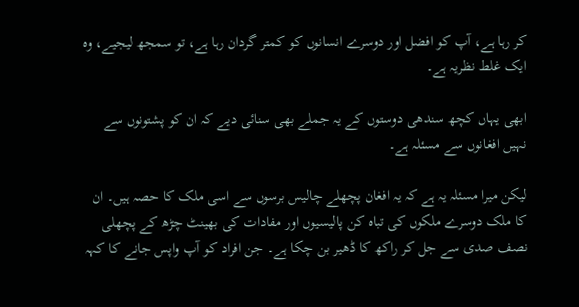کر رہا ہے، آپ کو افضل اور دوسرے انسانوں کو کمتر گردان رہا ہے، تو سمجھ لیجیے، وہ ایک غلط نظریہ ہے۔

ابھی یہاں کچھ سندھی دوستوں کے یہ جملے بھی سنائی دیے کہ ان کو پشتونوں سے نہیں افغانوں سے مسئلہ ہے۔

لیکن میرا مسئلہ یہ ہے کہ یہ افغان پچھلے چالیس برسوں سے اسی ملک کا حصہ ہیں۔ ان کا ملک دوسرے ملکوں کی تباہ کن پالیسیوں اور مفادات کی بھینٹ چڑھ کے پچھلی نصف صدی سے جل کر راکھ کا ڈھیر بن چکا ہے۔ جن افراد کو آپ واپس جانے کا کہہ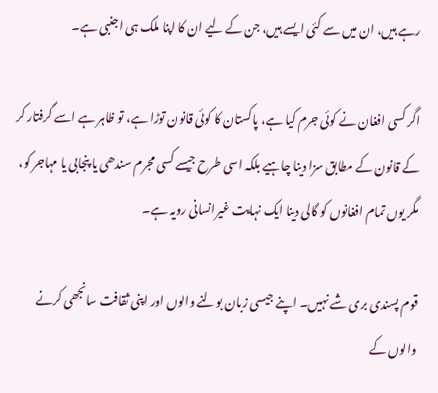رہے ہیں، ان میں سے کئی ایسے ہیں، جن کے لیے ان کا اپنا ملک ہی اجنبی ہے۔

اگر کسی افغان نے کوئی جرم کیا ہے، پاکستان کا کوئی قانون توڑا ہے، تو ظاہر ہے اسے گرفتار کر کے قانون کے مطابق سزا دینا چاہیے بلکہ اسی طرح جیسے کسی مجرم سندھی یا پنجابی یا مہاجر کو، مگر یوں تمام افغانوں کو گالی دینا ایک نہایت غیرانسانی رویہ ہے۔

قوم پسندی بری شے نہیں۔ اپنے جیسی زبان بولنے والوں اور اپنی ثقافت سانجھی کرنے والوں کے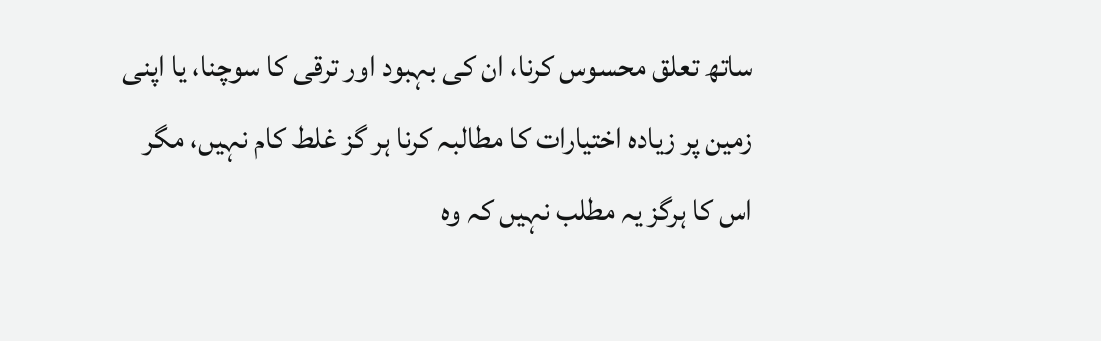ساتھ تعلق محسوس کرنا، ان کی بہبود اور ترقی کا سوچنا، یا اپنی زمین پر زیادہ اختیارات کا مطالبہ کرنا ہر گز غلط کام نہیں، مگر اس کا ہرگز یہ مطلب نہیں کہ وہ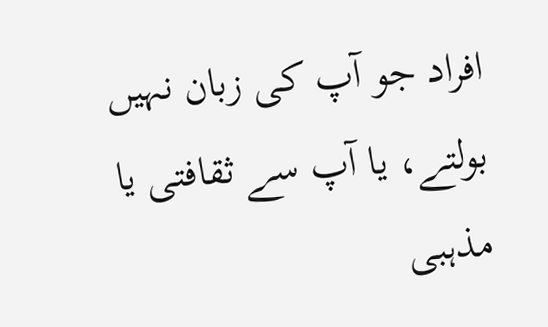افراد جو آپ کی زبان نہیں بولتے، یا آپ سے ثقافتی یا مذہبی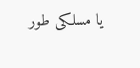یا مسلکی طور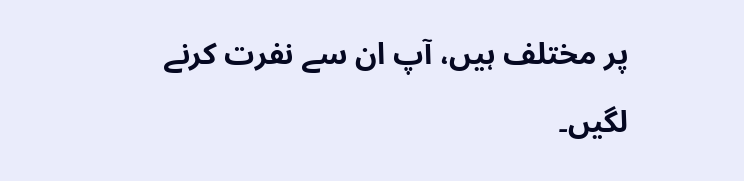پر مختلف ہیں، آپ ان سے نفرت کرنے لگیں۔